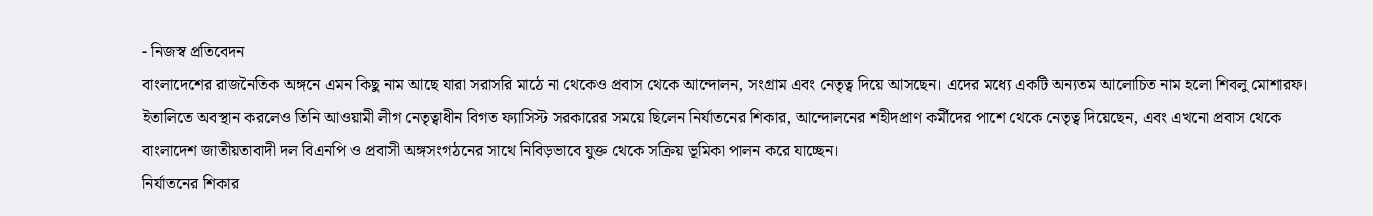- নিজস্ব প্রতিবেদন
বাংলাদেশের রাজনৈতিক অঙ্গনে এমন কিছু নাম আছে যারা সরাসরি মাঠে না থেকেও প্রবাস থেকে আন্দোলন, সংগ্রাম এবং নেতৃত্ব দিয়ে আসছেন। এদের মধ্যে একটি অন্যতম আলোচিত নাম হলো শিবলু মোশারফ। ইতালিতে অবস্থান করলেও তিনি আওয়ামী লীগ নেতৃত্বাধীন বিগত ফ্যাসিস্ট সরকারের সময়ে ছিলেন নির্যাতনের শিকার, আন্দোলনের শহীদপ্রাণ কর্মীদের পাশে থেকে নেতৃত্ব দিয়েছেন, এবং এখনো প্রবাস থেকে বাংলাদেশ জাতীয়তাবাদী দল বিএনপি ও প্রবাসী অঙ্গসংগঠনের সাথে নিবিড়ভাবে যুক্ত থেকে সক্রিয় ভূমিকা পালন করে যাচ্ছেন।
নির্যাতনের শিকার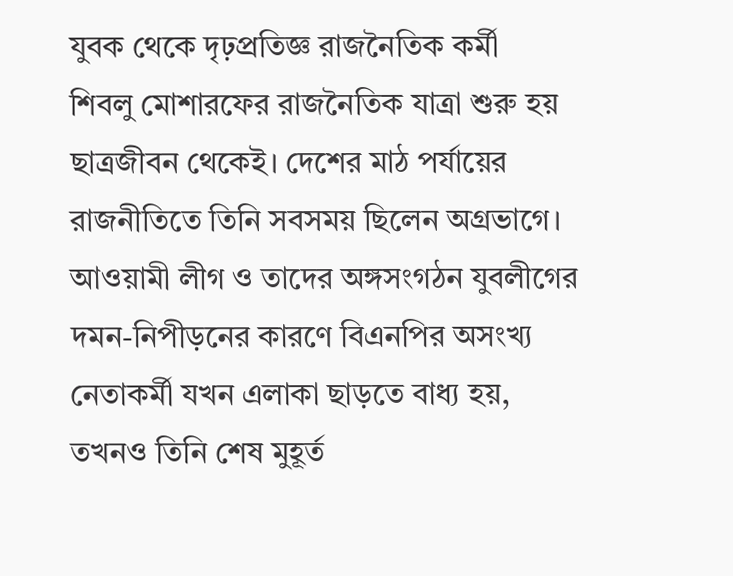যুবক থেকে দৃঢ়প্রতিজ্ঞ রাজনৈতিক কর্মী
শিবলু মোশারফের রাজনৈতিক যাত্রা শুরু হয় ছাত্রজীবন থেকেই। দেশের মাঠ পর্যায়ের রাজনীতিতে তিনি সবসময় ছিলেন অগ্রভাগে। আওয়ামী লীগ ও তাদের অঙ্গসংগঠন যুবলীগের দমন-নিপীড়নের কারণে বিএনপির অসংখ্য নেতাকর্মী যখন এলাকা ছাড়তে বাধ্য হয়, তখনও তিনি শেষ মুহূর্ত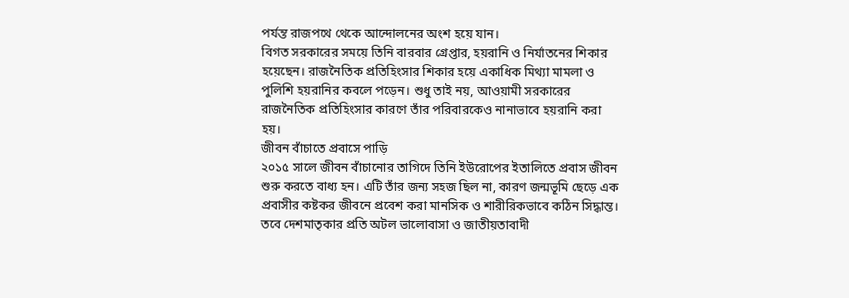পর্যন্ত রাজপথে থেকে আন্দোলনের অংশ হয়ে যান।
বিগত সরকারের সময়ে তিনি বারবার গ্রেপ্তার, হয়রানি ও নির্যাতনের শিকার হয়েছেন। রাজনৈতিক প্রতিহিংসার শিকার হয়ে একাধিক মিথ্যা মামলা ও পুলিশি হয়রানির কবলে পড়েন। শুধু তাই নয়, আওয়ামী সরকারের রাজনৈতিক প্রতিহিংসার কারণে তাঁর পরিবারকেও নানাভাবে হয়রানি করা হয়।
জীবন বাঁচাতে প্রবাসে পাড়ি
২০১৫ সালে জীবন বাঁচানোর তাগিদে তিনি ইউরোপের ইতালিতে প্রবাস জীবন শুরু করতে বাধ্য হন। এটি তাঁর জন্য সহজ ছিল না, কারণ জন্মভূমি ছেড়ে এক প্রবাসীর কষ্টকর জীবনে প্রবেশ করা মানসিক ও শারীরিকভাবে কঠিন সিদ্ধান্ত। তবে দেশমাতৃকার প্রতি অটল ভালোবাসা ও জাতীয়তাবাদী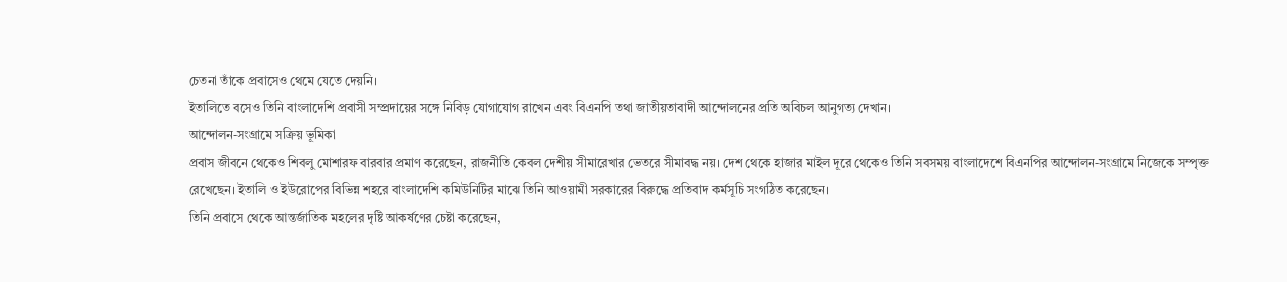চেতনা তাঁকে প্রবাসেও থেমে যেতে দেয়নি।
ইতালিতে বসেও তিনি বাংলাদেশি প্রবাসী সম্প্রদায়ের সঙ্গে নিবিড় যোগাযোগ রাখেন এবং বিএনপি তথা জাতীয়তাবাদী আন্দোলনের প্রতি অবিচল আনুগত্য দেখান।
আন্দোলন-সংগ্রামে সক্রিয় ভূমিকা
প্রবাস জীবনে থেকেও শিবলু মোশারফ বারবার প্রমাণ করেছেন, রাজনীতি কেবল দেশীয় সীমারেখার ভেতরে সীমাবদ্ধ নয়। দেশ থেকে হাজার মাইল দূরে থেকেও তিনি সবসময় বাংলাদেশে বিএনপির আন্দোলন-সংগ্রামে নিজেকে সম্পৃক্ত রেখেছেন। ইতালি ও ইউরোপের বিভিন্ন শহরে বাংলাদেশি কমিউনিটির মাঝে তিনি আওয়ামী সরকারের বিরুদ্ধে প্রতিবাদ কর্মসূচি সংগঠিত করেছেন।
তিনি প্রবাসে থেকে আন্তর্জাতিক মহলের দৃষ্টি আকর্ষণের চেষ্টা করেছেন,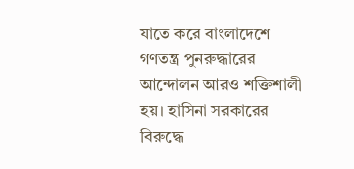যাতে করে বাংলাদেশে গণতন্ত্র পুনরুদ্ধারের আন্দোলন আরও শক্তিশালী হয়। হাসিনা সরকারের বিরুদ্ধে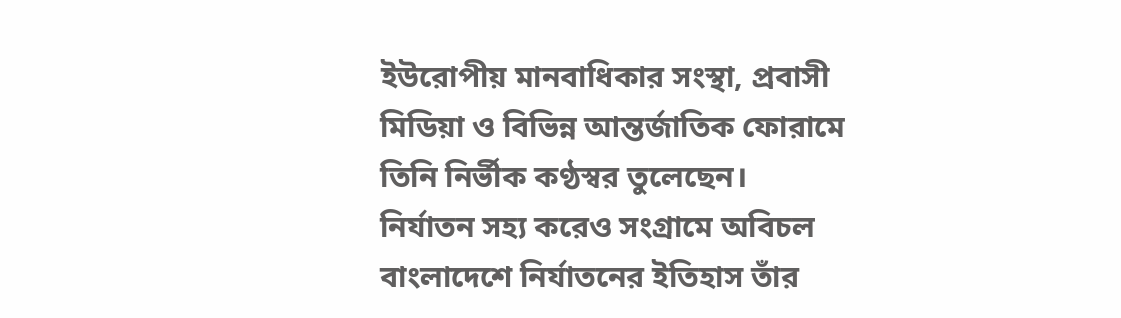ইউরোপীয় মানবাধিকার সংস্থা, প্রবাসী মিডিয়া ও বিভিন্ন আন্তর্জাতিক ফোরামে তিনি নির্ভীক কণ্ঠস্বর তুলেছেন।
নির্যাতন সহ্য করেও সংগ্রামে অবিচল
বাংলাদেশে নির্যাতনের ইতিহাস তাঁর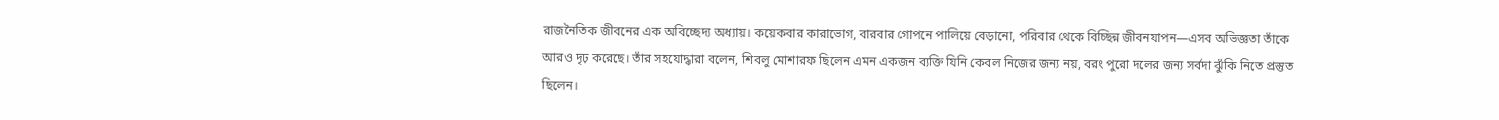রাজনৈতিক জীবনের এক অবিচ্ছেদ্য অধ্যায়। কয়েকবার কারাভোগ, বারবার গোপনে পালিয়ে বেড়ানো, পরিবার থেকে বিচ্ছিন্ন জীবনযাপন—এসব অভিজ্ঞতা তাঁকে আরও দৃঢ় করেছে। তাঁর সহযোদ্ধারা বলেন, শিবলু মোশারফ ছিলেন এমন একজন ব্যক্তি যিনি কেবল নিজের জন্য নয়, বরং পুরো দলের জন্য সর্বদা ঝুঁকি নিতে প্রস্তুত ছিলেন।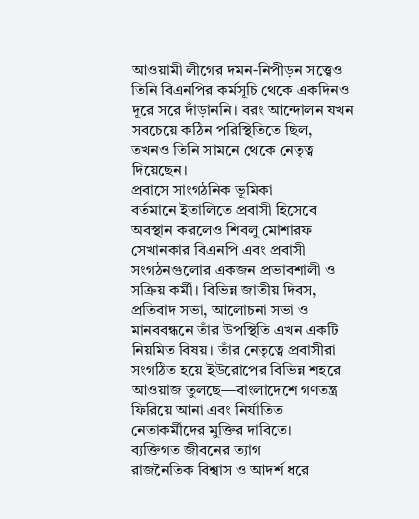আওয়ামী লীগের দমন-নিপীড়ন সত্ত্বেও তিনি বিএনপির কর্মসূচি থেকে একদিনও দূরে সরে দাঁড়াননি। বরং আন্দোলন যখন সবচেয়ে কঠিন পরিস্থিতিতে ছিল, তখনও তিনি সামনে থেকে নেতৃত্ব দিয়েছেন।
প্রবাসে সাংগঠনিক ভূমিকা
বর্তমানে ইতালিতে প্রবাসী হিসেবে অবস্থান করলেও শিবলু মোশারফ সেখানকার বিএনপি এবং প্রবাসী সংগঠনগুলোর একজন প্রভাবশালী ও সক্রিয় কর্মী। বিভিন্ন জাতীয় দিবস, প্রতিবাদ সভা, আলোচনা সভা ও মানববন্ধনে তাঁর উপস্থিতি এখন একটি নিয়মিত বিষয়। তাঁর নেতৃত্বে প্রবাসীরা সংগঠিত হয়ে ইউরোপের বিভিন্ন শহরে আওয়াজ তুলছে—বাংলাদেশে গণতন্ত্র ফিরিয়ে আনা এবং নির্যাতিত নেতাকর্মীদের মুক্তির দাবিতে।
ব্যক্তিগত জীবনের ত্যাগ
রাজনৈতিক বিশ্বাস ও আদর্শ ধরে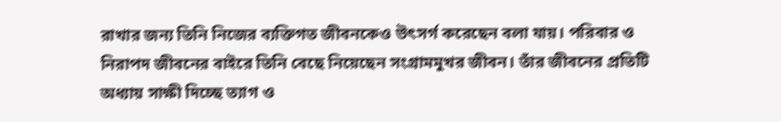রাখার জন্য তিনি নিজের ব্যক্তিগত জীবনকেও উৎসর্গ করেছেন বলা যায়। পরিবার ও নিরাপদ জীবনের বাইরে তিনি বেছে নিয়েছেন সংগ্রামমুখর জীবন। তাঁর জীবনের প্রতিটি অধ্যায় সাক্ষী দিচ্ছে ত্যাগ ও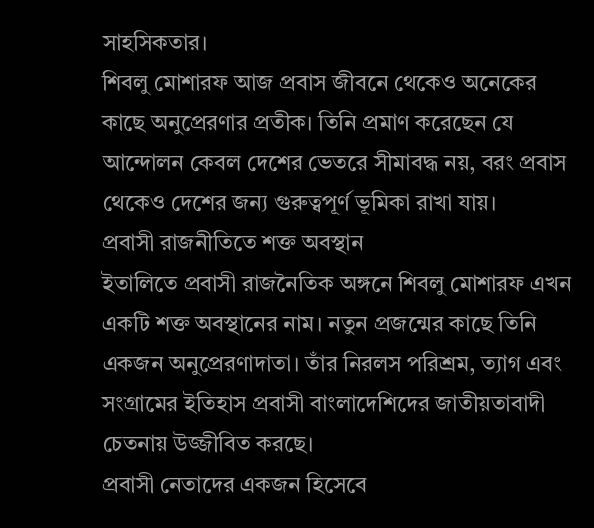সাহসিকতার।
শিবলু মোশারফ আজ প্রবাস জীবনে থেকেও অনেকের কাছে অনুপ্রেরণার প্রতীক। তিনি প্রমাণ করেছেন যে আন্দোলন কেবল দেশের ভেতরে সীমাবদ্ধ নয়, বরং প্রবাস থেকেও দেশের জন্য গুরুত্বপূর্ণ ভূমিকা রাখা যায়।
প্রবাসী রাজনীতিতে শক্ত অবস্থান
ইতালিতে প্রবাসী রাজনৈতিক অঙ্গনে শিবলু মোশারফ এখন একটি শক্ত অবস্থানের নাম। নতুন প্রজন্মের কাছে তিনি একজন অনুপ্রেরণাদাতা। তাঁর নিরলস পরিশ্রম, ত্যাগ এবং সংগ্রামের ইতিহাস প্রবাসী বাংলাদেশিদের জাতীয়তাবাদী চেতনায় উজ্জীবিত করছে।
প্রবাসী নেতাদের একজন হিসেবে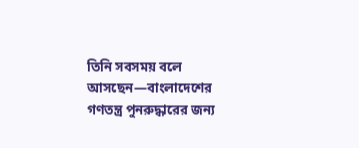তিনি সবসময় বলে আসছেন—বাংলাদেশের গণতন্ত্র পুনরুদ্ধারের জন্য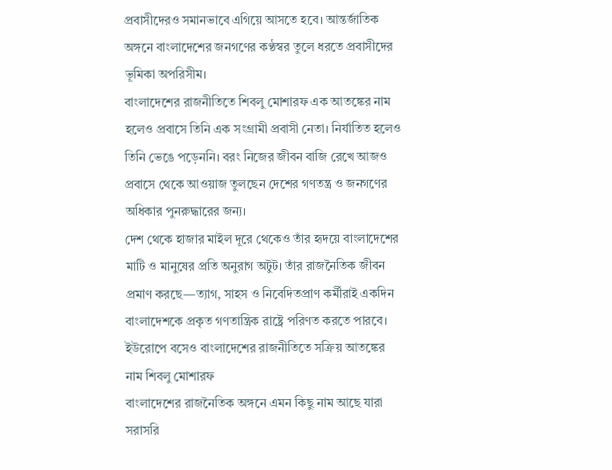প্রবাসীদেরও সমানভাবে এগিয়ে আসতে হবে। আন্তর্জাতিক অঙ্গনে বাংলাদেশের জনগণের কণ্ঠস্বর তুলে ধরতে প্রবাসীদের ভূমিকা অপরিসীম।
বাংলাদেশের রাজনীতিতে শিবলু মোশারফ এক আতঙ্কের নাম হলেও প্রবাসে তিনি এক সংগ্রামী প্রবাসী নেতা। নির্যাতিত হলেও তিনি ভেঙে পড়েননি। বরং নিজের জীবন বাজি রেখে আজও প্রবাসে থেকে আওয়াজ তুলছেন দেশের গণতন্ত্র ও জনগণের অধিকার পুনরুদ্ধারের জন্য।
দেশ থেকে হাজার মাইল দূরে থেকেও তাঁর হৃদয়ে বাংলাদেশের মাটি ও মানুষের প্রতি অনুরাগ অটুট। তাঁর রাজনৈতিক জীবন প্রমাণ করছে—ত্যাগ, সাহস ও নিবেদিতপ্রাণ কর্মীরাই একদিন বাংলাদেশকে প্রকৃত গণতান্ত্রিক রাষ্ট্রে পরিণত করতে পারবে।
ইউরোপে বসেও বাংলাদেশের রাজনীতিতে সক্রিয় আতঙ্কের নাম শিবলু মোশারফ
বাংলাদেশের রাজনৈতিক অঙ্গনে এমন কিছু নাম আছে যারা সরাসরি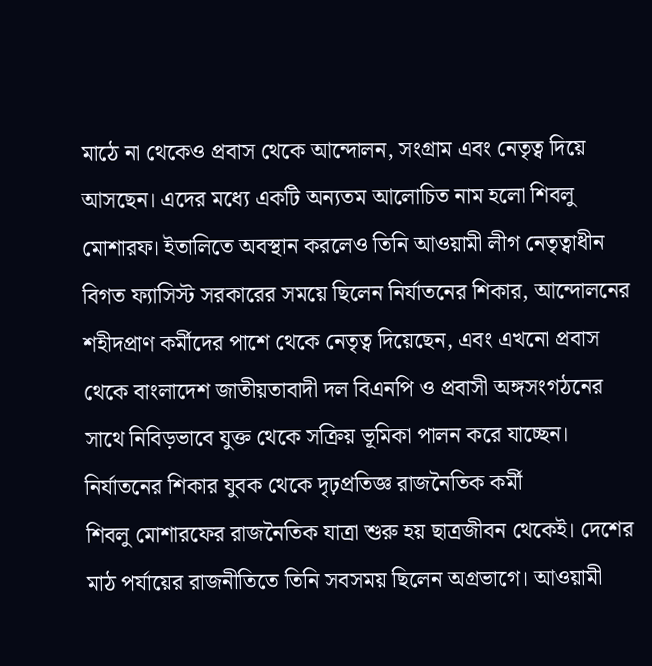মাঠে না থেকেও প্রবাস থেকে আন্দোলন, সংগ্রাম এবং নেতৃত্ব দিয়ে আসছেন। এদের মধ্যে একটি অন্যতম আলোচিত নাম হলো শিবলু মোশারফ। ইতালিতে অবস্থান করলেও তিনি আওয়ামী লীগ নেতৃত্বাধীন বিগত ফ্যাসিস্ট সরকারের সময়ে ছিলেন নির্যাতনের শিকার, আন্দোলনের শহীদপ্রাণ কর্মীদের পাশে থেকে নেতৃত্ব দিয়েছেন, এবং এখনো প্রবাস থেকে বাংলাদেশ জাতীয়তাবাদী দল বিএনপি ও প্রবাসী অঙ্গসংগঠনের সাথে নিবিড়ভাবে যুক্ত থেকে সক্রিয় ভূমিকা পালন করে যাচ্ছেন।
নির্যাতনের শিকার যুবক থেকে দৃঢ়প্রতিজ্ঞ রাজনৈতিক কর্মী
শিবলু মোশারফের রাজনৈতিক যাত্রা শুরু হয় ছাত্রজীবন থেকেই। দেশের মাঠ পর্যায়ের রাজনীতিতে তিনি সবসময় ছিলেন অগ্রভাগে। আওয়ামী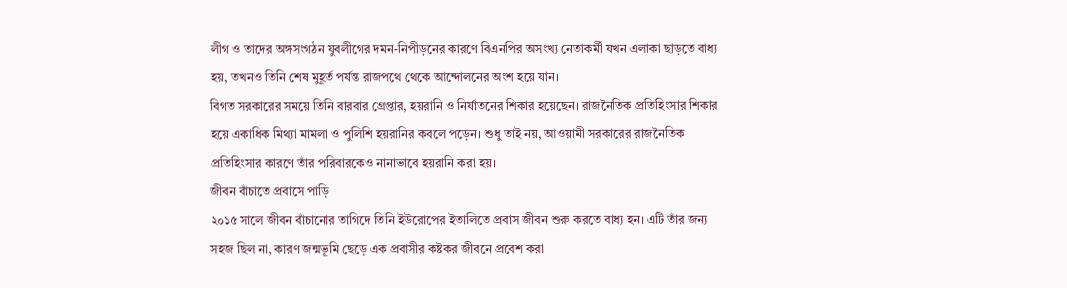লীগ ও তাদের অঙ্গসংগঠন যুবলীগের দমন-নিপীড়নের কারণে বিএনপির অসংখ্য নেতাকর্মী যখন এলাকা ছাড়তে বাধ্য হয়, তখনও তিনি শেষ মুহূর্ত পর্যন্ত রাজপথে থেকে আন্দোলনের অংশ হয়ে যান।
বিগত সরকারের সময়ে তিনি বারবার গ্রেপ্তার, হয়রানি ও নির্যাতনের শিকার হয়েছেন। রাজনৈতিক প্রতিহিংসার শিকার হয়ে একাধিক মিথ্যা মামলা ও পুলিশি হয়রানির কবলে পড়েন। শুধু তাই নয়, আওয়ামী সরকারের রাজনৈতিক প্রতিহিংসার কারণে তাঁর পরিবারকেও নানাভাবে হয়রানি করা হয়।
জীবন বাঁচাতে প্রবাসে পাড়ি
২০১৫ সালে জীবন বাঁচানোর তাগিদে তিনি ইউরোপের ইতালিতে প্রবাস জীবন শুরু করতে বাধ্য হন। এটি তাঁর জন্য সহজ ছিল না, কারণ জন্মভূমি ছেড়ে এক প্রবাসীর কষ্টকর জীবনে প্রবেশ করা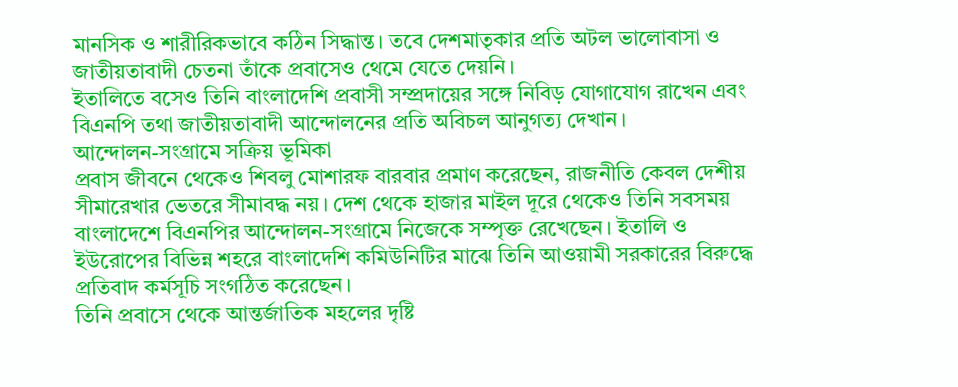মানসিক ও শারীরিকভাবে কঠিন সিদ্ধান্ত। তবে দেশমাতৃকার প্রতি অটল ভালোবাসা ও জাতীয়তাবাদী চেতনা তাঁকে প্রবাসেও থেমে যেতে দেয়নি।
ইতালিতে বসেও তিনি বাংলাদেশি প্রবাসী সম্প্রদায়ের সঙ্গে নিবিড় যোগাযোগ রাখেন এবং বিএনপি তথা জাতীয়তাবাদী আন্দোলনের প্রতি অবিচল আনুগত্য দেখান।
আন্দোলন-সংগ্রামে সক্রিয় ভূমিকা
প্রবাস জীবনে থেকেও শিবলু মোশারফ বারবার প্রমাণ করেছেন, রাজনীতি কেবল দেশীয় সীমারেখার ভেতরে সীমাবদ্ধ নয়। দেশ থেকে হাজার মাইল দূরে থেকেও তিনি সবসময় বাংলাদেশে বিএনপির আন্দোলন-সংগ্রামে নিজেকে সম্পৃক্ত রেখেছেন। ইতালি ও ইউরোপের বিভিন্ন শহরে বাংলাদেশি কমিউনিটির মাঝে তিনি আওয়ামী সরকারের বিরুদ্ধে প্রতিবাদ কর্মসূচি সংগঠিত করেছেন।
তিনি প্রবাসে থেকে আন্তর্জাতিক মহলের দৃষ্টি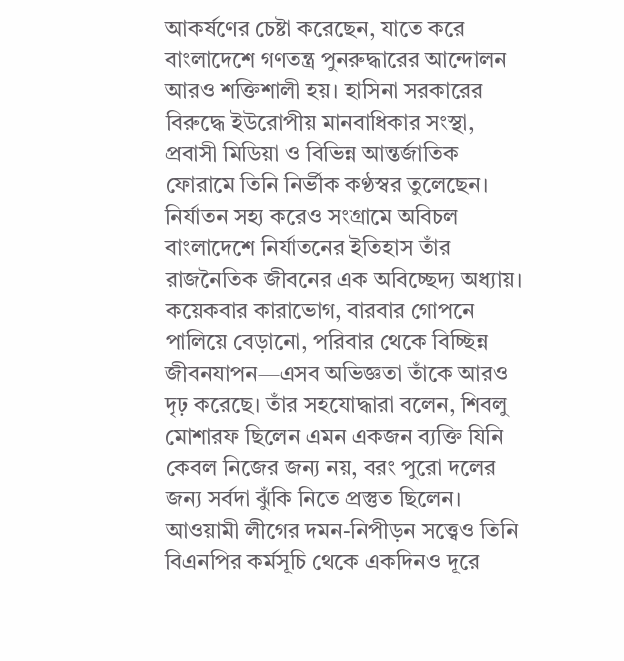আকর্ষণের চেষ্টা করেছেন, যাতে করে বাংলাদেশে গণতন্ত্র পুনরুদ্ধারের আন্দোলন আরও শক্তিশালী হয়। হাসিনা সরকারের বিরুদ্ধে ইউরোপীয় মানবাধিকার সংস্থা, প্রবাসী মিডিয়া ও বিভিন্ন আন্তর্জাতিক ফোরামে তিনি নির্ভীক কণ্ঠস্বর তুলেছেন।
নির্যাতন সহ্য করেও সংগ্রামে অবিচল
বাংলাদেশে নির্যাতনের ইতিহাস তাঁর রাজনৈতিক জীবনের এক অবিচ্ছেদ্য অধ্যায়। কয়েকবার কারাভোগ, বারবার গোপনে পালিয়ে বেড়ানো, পরিবার থেকে বিচ্ছিন্ন জীবনযাপন—এসব অভিজ্ঞতা তাঁকে আরও দৃঢ় করেছে। তাঁর সহযোদ্ধারা বলেন, শিবলু মোশারফ ছিলেন এমন একজন ব্যক্তি যিনি কেবল নিজের জন্য নয়, বরং পুরো দলের জন্য সর্বদা ঝুঁকি নিতে প্রস্তুত ছিলেন।
আওয়ামী লীগের দমন-নিপীড়ন সত্ত্বেও তিনি বিএনপির কর্মসূচি থেকে একদিনও দূরে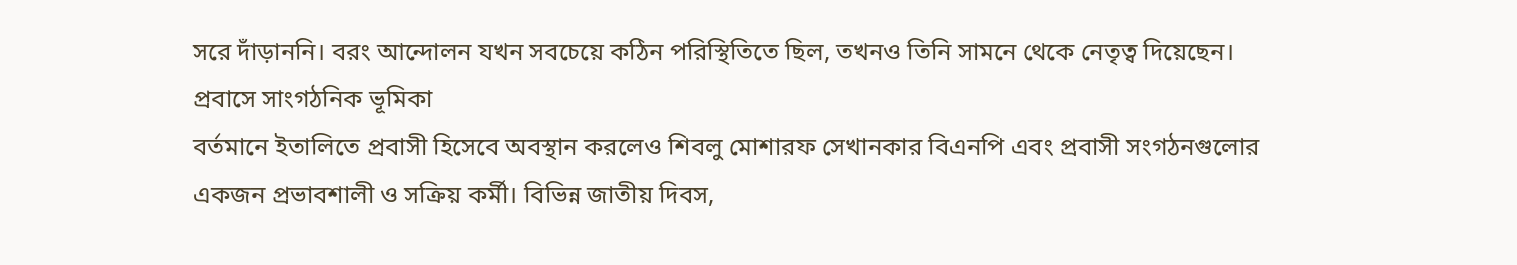সরে দাঁড়াননি। বরং আন্দোলন যখন সবচেয়ে কঠিন পরিস্থিতিতে ছিল, তখনও তিনি সামনে থেকে নেতৃত্ব দিয়েছেন।
প্রবাসে সাংগঠনিক ভূমিকা
বর্তমানে ইতালিতে প্রবাসী হিসেবে অবস্থান করলেও শিবলু মোশারফ সেখানকার বিএনপি এবং প্রবাসী সংগঠনগুলোর একজন প্রভাবশালী ও সক্রিয় কর্মী। বিভিন্ন জাতীয় দিবস,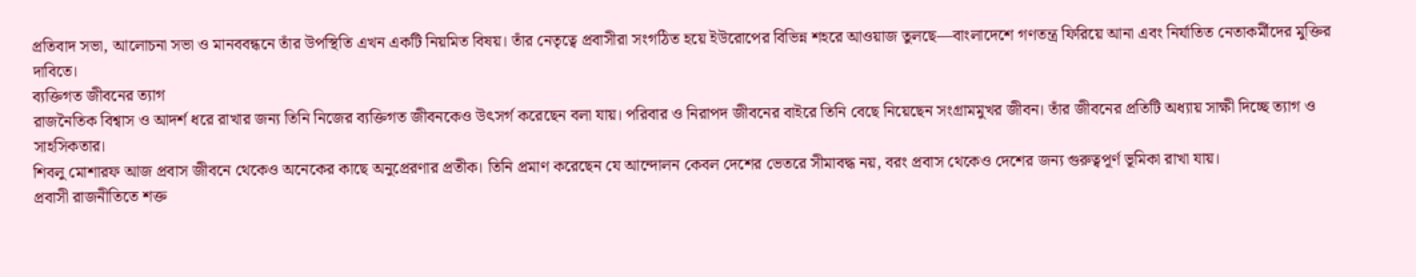প্রতিবাদ সভা, আলোচনা সভা ও মানববন্ধনে তাঁর উপস্থিতি এখন একটি নিয়মিত বিষয়। তাঁর নেতৃত্বে প্রবাসীরা সংগঠিত হয়ে ইউরোপের বিভিন্ন শহরে আওয়াজ তুলছে—বাংলাদেশে গণতন্ত্র ফিরিয়ে আনা এবং নির্যাতিত নেতাকর্মীদের মুক্তির দাবিতে।
ব্যক্তিগত জীবনের ত্যাগ
রাজনৈতিক বিশ্বাস ও আদর্শ ধরে রাখার জন্য তিনি নিজের ব্যক্তিগত জীবনকেও উৎসর্গ করেছেন বলা যায়। পরিবার ও নিরাপদ জীবনের বাইরে তিনি বেছে নিয়েছেন সংগ্রামমুখর জীবন। তাঁর জীবনের প্রতিটি অধ্যায় সাক্ষী দিচ্ছে ত্যাগ ও সাহসিকতার।
শিবলু মোশারফ আজ প্রবাস জীবনে থেকেও অনেকের কাছে অনুপ্রেরণার প্রতীক। তিনি প্রমাণ করেছেন যে আন্দোলন কেবল দেশের ভেতরে সীমাবদ্ধ নয়, বরং প্রবাস থেকেও দেশের জন্য গুরুত্বপূর্ণ ভূমিকা রাখা যায়।
প্রবাসী রাজনীতিতে শক্ত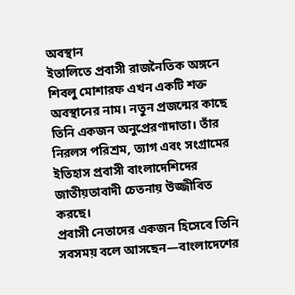অবস্থান
ইতালিতে প্রবাসী রাজনৈতিক অঙ্গনে শিবলু মোশারফ এখন একটি শক্ত অবস্থানের নাম। নতুন প্রজন্মের কাছে তিনি একজন অনুপ্রেরণাদাতা। তাঁর নিরলস পরিশ্রম, ত্যাগ এবং সংগ্রামের ইতিহাস প্রবাসী বাংলাদেশিদের জাতীয়তাবাদী চেতনায় উজ্জীবিত করছে।
প্রবাসী নেতাদের একজন হিসেবে তিনি সবসময় বলে আসছেন—বাংলাদেশের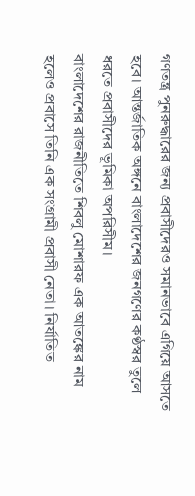গণতন্ত্র পুনরুদ্ধারের জন্য প্রবাসীদেরও সমানভাবে এগিয়ে আসতে হবে। আন্তর্জাতিক অঙ্গনে বাংলাদেশের জনগণের কণ্ঠস্বর তুলে ধরতে প্রবাসীদের ভূমিকা অপরিসীম।
বাংলাদেশের রাজনীতিতে শিবলু মোশারফ এক আতঙ্কের নাম হলেও প্রবাসে তিনি এক সংগ্রামী প্রবাসী নেতা। নির্যাতিত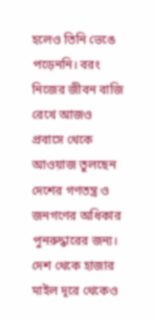হলেও তিনি ভেঙে পড়েননি। বরং নিজের জীবন বাজি রেখে আজও প্রবাসে থেকে আওয়াজ তুলছেন দেশের গণতন্ত্র ও জনগণের অধিকার পুনরুদ্ধারের জন্য।
দেশ থেকে হাজার মাইল দূরে থেকেও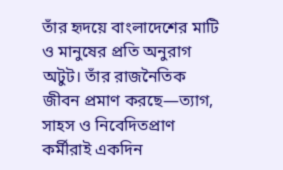তাঁর হৃদয়ে বাংলাদেশের মাটি ও মানুষের প্রতি অনুরাগ অটুট। তাঁর রাজনৈতিক জীবন প্রমাণ করছে—ত্যাগ, সাহস ও নিবেদিতপ্রাণ কর্মীরাই একদিন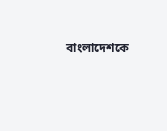বাংলাদেশকে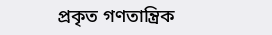প্রকৃত গণতান্ত্রিক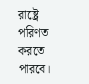রাষ্ট্রে পরিণত করতে পারবে।